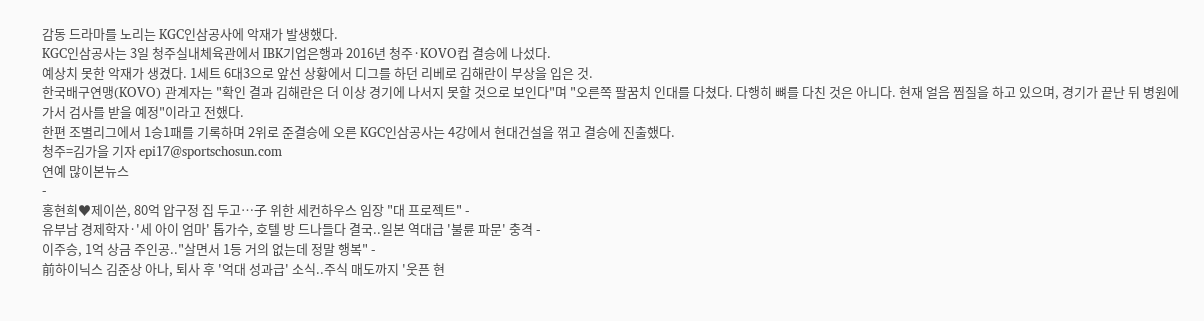감동 드라마를 노리는 KGC인삼공사에 악재가 발생했다.
KGC인삼공사는 3일 청주실내체육관에서 IBK기업은행과 2016년 청주·KOVO컵 결승에 나섰다.
예상치 못한 악재가 생겼다. 1세트 6대3으로 앞선 상황에서 디그를 하던 리베로 김해란이 부상을 입은 것.
한국배구연맹(KOVO) 관계자는 "확인 결과 김해란은 더 이상 경기에 나서지 못할 것으로 보인다"며 "오른쪽 팔꿈치 인대를 다쳤다. 다행히 뼈를 다친 것은 아니다. 현재 얼음 찜질을 하고 있으며, 경기가 끝난 뒤 병원에 가서 검사를 받을 예정"이라고 전했다.
한편 조별리그에서 1승1패를 기록하며 2위로 준결승에 오른 KGC인삼공사는 4강에서 현대건설을 꺾고 결승에 진출했다.
청주=김가을 기자 epi17@sportschosun.com
연예 많이본뉴스
-
홍현희♥제이쓴, 80억 압구정 집 두고…子 위한 세컨하우스 임장 "대 프로젝트" -
유부남 경제학자·'세 아이 엄마' 톱가수, 호텔 방 드나들다 결국..일본 역대급 '불륜 파문' 충격 -
이주승, 1억 상금 주인공.."살면서 1등 거의 없는데 정말 행복" -
前하이닉스 김준상 아나, 퇴사 후 '억대 성과급' 소식..주식 매도까지 '웃픈 현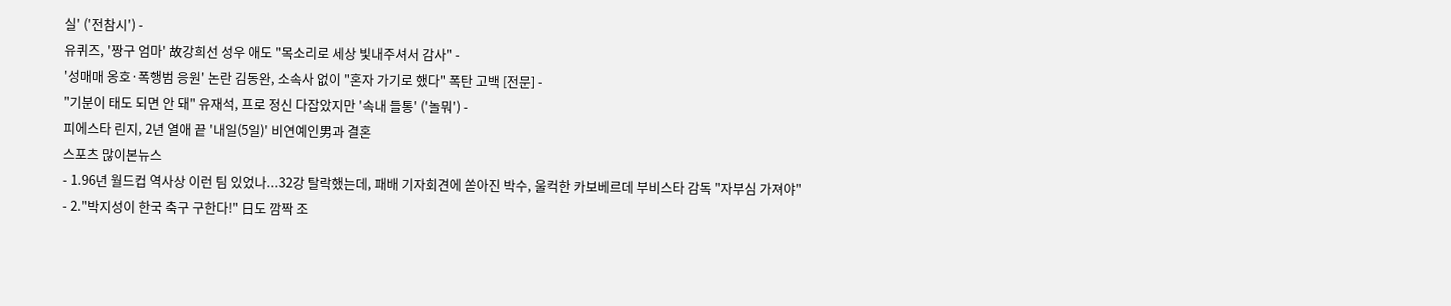실' ('전참시') -
유퀴즈, '짱구 엄마' 故강희선 성우 애도 "목소리로 세상 빛내주셔서 감사" -
'성매매 옹호·폭행범 응원' 논란 김동완, 소속사 없이 "혼자 가기로 했다" 폭탄 고백 [전문] -
"기분이 태도 되면 안 돼" 유재석, 프로 정신 다잡았지만 '속내 들통' ('놀뭐') -
피에스타 린지, 2년 열애 끝 '내일(5일)' 비연예인男과 결혼
스포츠 많이본뉴스
- 1.96년 월드컵 역사상 이런 팀 있었나...32강 탈락했는데, 패배 기자회견에 쏟아진 박수, 울컥한 카보베르데 부비스타 감독 "자부심 가져야"
- 2."박지성이 한국 축구 구한다!" 日도 깜짝 조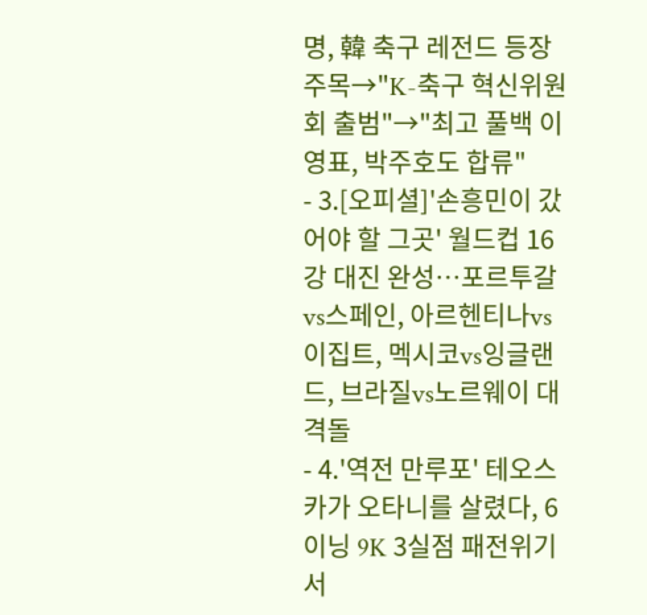명, 韓 축구 레전드 등장 주목→"K-축구 혁신위원회 출범"→"최고 풀백 이영표, 박주호도 합류"
- 3.[오피셜]'손흥민이 갔어야 할 그곳' 월드컵 16강 대진 완성…포르투갈vs스페인, 아르헨티나vs이집트, 멕시코vs잉글랜드, 브라질vs노르웨이 대격돌
- 4.'역전 만루포' 테오스카가 오타니를 살렸다, 6이닝 9K 3실점 패전위기서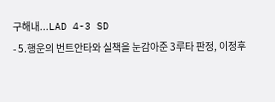구해내...LAD 4-3 SD
- 5.행운의 번트안타와 실책을 눈감아준 3루타 판정, 이정후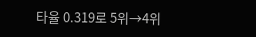타율 0.319로 5위→4위